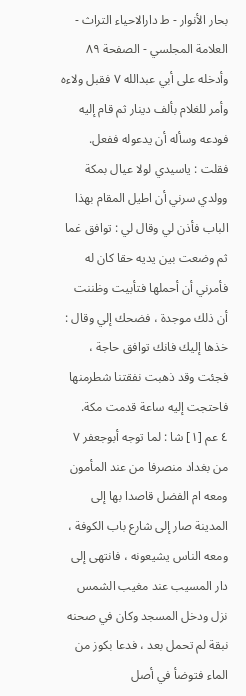بحار الأنوار - ط دارالاحیاء التراث - العلامة المجلسي - الصفحة ٨٩
وأدخله على أبي عبدالله ٧ فقبل ولاءه وأمر للغلام بألف دينار ثم قام إليه فودعه وسأله أن يدعوله ففعل.
فقلت : ياسيدي لولا عيال بمكة وولدي سرني أن اطيل المقام بهذا الباب فأذن لي وقال لي : توافق غما ثم وضعت بين يديه حقا كان له فأمرني أن أحملها فتأبيت وظننت أن ذلك موجدة ، فضحك إلي وقال : خذها إليك فانك توافق حاجة ، فجئت وقد ذهبت نفقتنا شطرمنها فاحتجت إليه ساعة قدمت مكة.
٤ عم [١] شا : لما توجه أبوجعفر ٧ من بغداد منصرفا من عند المأمون ومعه ام الفضل قاصدا بها إلى المدينة صار إلى شارع باب الكوفة ، ومعه الناس يشيعونه ، فانتهى إلى دار المسيب عند مغيب الشمس نزل ودخل المسجد وكان في صحنه نبقة لم تحمل بعد ، فدعا بكوز من الماء فتوضأ في أصل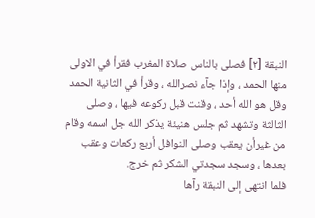النبقة [٢] فصلى بالناس صلاة المغرب فقرأ في الاولى منها الحمد ، وإذا جآء نصرالله ، وقرأ في الثانية الحمد وقل هو الله أحد ، وقنت قبل ركوعه فيها ، وصلى الثالثة وتشهد ثم جلس هنيئة يذكر الله جل اسمه وقام من غيرأن يعقب وصلى النوافل أربع ركعات وعقب بعدها ، وسجد سجدتي الشكر ثم خرج.
فلما انتهى إلى النبقة رآها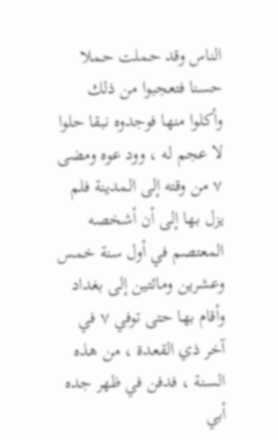الناس وقد حملت حملا حسنا فتعجبوا من ذلك وأكلوا منها فوجدوه نبقا حلوا لا عجم له ، وود عوه ومضى ٧ من وقته إلى المدينة فلم يزل بها إلى أن أشخصه المعتصم في أول سنة خمس وعشرين ومائتين إلى بغداد وأقام بها حتى توفي ٧ في آخر ذي القعدة ، من هذه السنة ، فدفن في ظهر جده أبي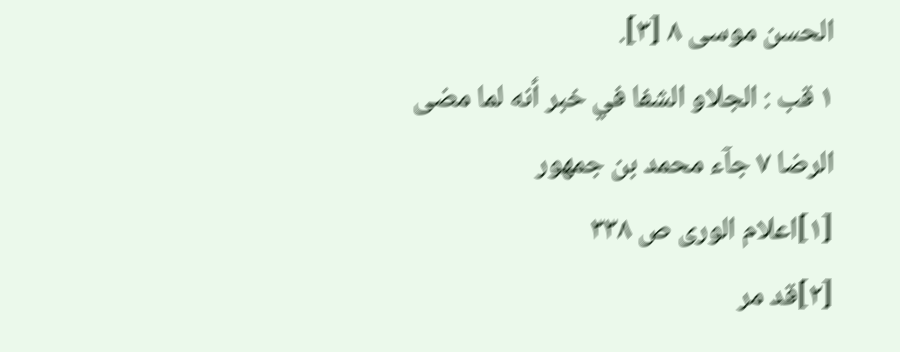الحسن موسى ٨ [٣].
١ قب : الجلاو الشفا في خبر أنه لما مضى الرضا ٧ جآء محمد بن جمهور
[١]اعلام الورى ص ٣٣٨
[٢]قد مر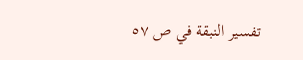تفسير النبقة في ص ٥٧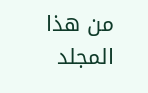من هذا المجلد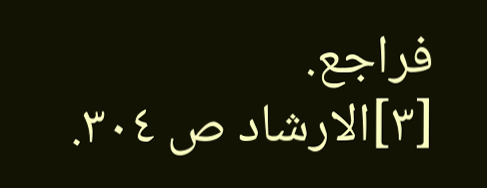فراجع.
[٣]الارشاد ص ٣٠٤.